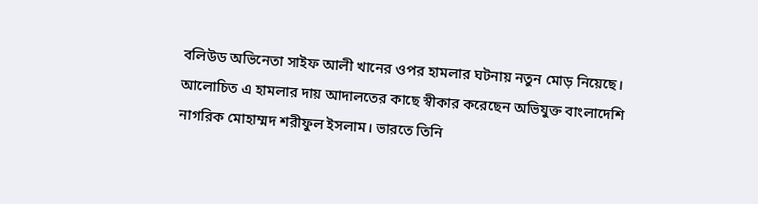বলিউড অভিনেতা সাইফ আলী খানের ওপর হামলার ঘটনায় নতুন মোড় নিয়েছে। আলোচিত এ হামলার দায় আদালতের কাছে স্বীকার করেছেন অভিযুক্ত বাংলাদেশি নাগরিক মোহাম্মদ শরীফুল ইসলাম। ভারতে তিনি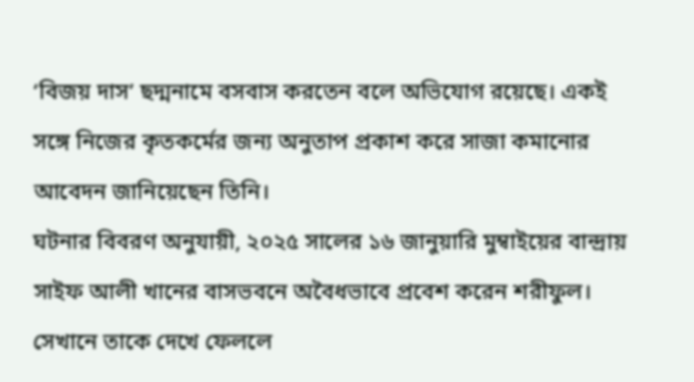‘বিজয় দাস’ ছদ্মনামে বসবাস করতেন বলে অভিযোগ রয়েছে। একই সঙ্গে নিজের কৃতকর্মের জন্য অনুতাপ প্রকাশ করে সাজা কমানোর আবেদন জানিয়েছেন তিনি।
ঘটনার বিবরণ অনুযায়ী, ২০২৫ সালের ১৬ জানুয়ারি মুম্বাইয়ের বান্দ্রায় সাইফ আলী খানের বাসভবনে অবৈধভাবে প্রবেশ করেন শরীফুল। সেখানে তাকে দেখে ফেললে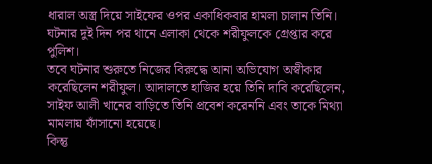ধারাল অস্ত্র দিয়ে সাইফের ওপর একাধিকবার হামলা চালান তিনি।
ঘটনার দুই দিন পর থানে এলাকা থেকে শরীফুলকে গ্রেপ্তার করে পুলিশ।
তবে ঘটনার শুরুতে নিজের বিরুদ্ধে আনা অভিযোগ অস্বীকার করেছিলেন শরীফুল। আদালতে হাজির হয়ে তিনি দাবি করেছিলেন, সাইফ আলী খানের বাড়িতে তিনি প্রবেশ করেননি এবং তাকে মিথ্যা মামলায় ফাঁসানো হয়েছে।
কিন্তু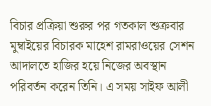বিচার প্রক্রিয়া শুরুর পর গতকাল শুক্রবার মুম্বাইয়ের বিচারক মাহেশ রামরাওয়ের সেশন আদালতে হাজির হয়ে নিজের অবস্থান পরিবর্তন করেন তিনি। এ সময় সাইফ আলী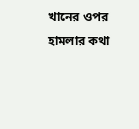খানের ওপর হামলার কথা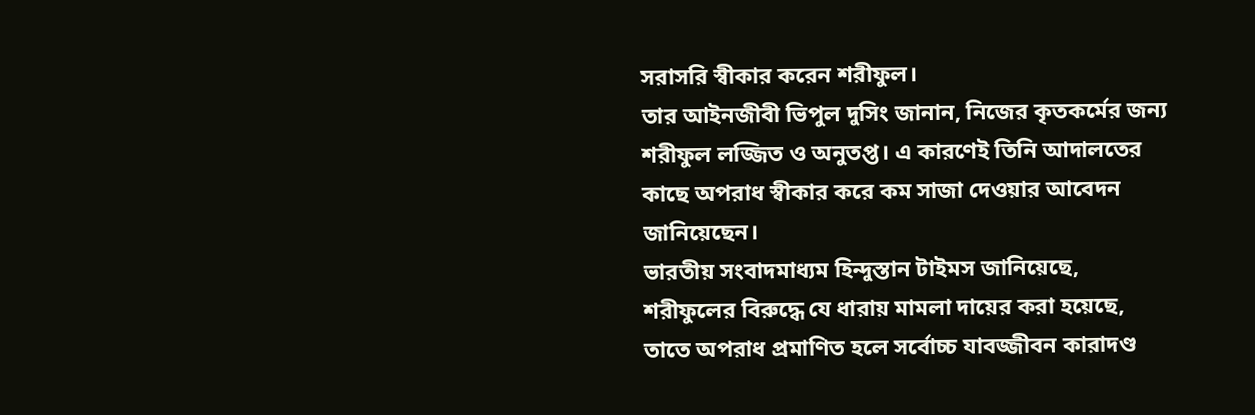সরাসরি স্বীকার করেন শরীফুল।
তার আইনজীবী ভিপুল দুসিং জানান, নিজের কৃতকর্মের জন্য শরীফুল লজ্জিত ও অনুতপ্ত। এ কারণেই তিনি আদালতের কাছে অপরাধ স্বীকার করে কম সাজা দেওয়ার আবেদন জানিয়েছেন।
ভারতীয় সংবাদমাধ্যম হিন্দুস্তান টাইমস জানিয়েছে, শরীফুলের বিরুদ্ধে যে ধারায় মামলা দায়ের করা হয়েছে, তাতে অপরাধ প্রমাণিত হলে সর্বোচ্চ যাবজ্জীবন কারাদণ্ড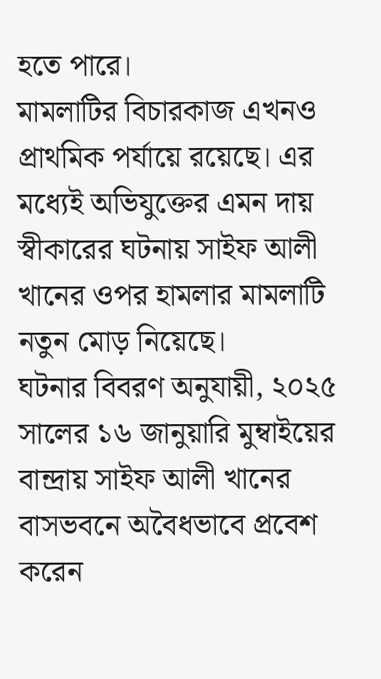হতে পারে।
মামলাটির বিচারকাজ এখনও প্রাথমিক পর্যায়ে রয়েছে। এর মধ্যেই অভিযুক্তের এমন দায় স্বীকারের ঘটনায় সাইফ আলী খানের ওপর হামলার মামলাটি নতুন মোড় নিয়েছে।
ঘটনার বিবরণ অনুযায়ী, ২০২৫ সালের ১৬ জানুয়ারি মুম্বাইয়ের বান্দ্রায় সাইফ আলী খানের বাসভবনে অবৈধভাবে প্রবেশ করেন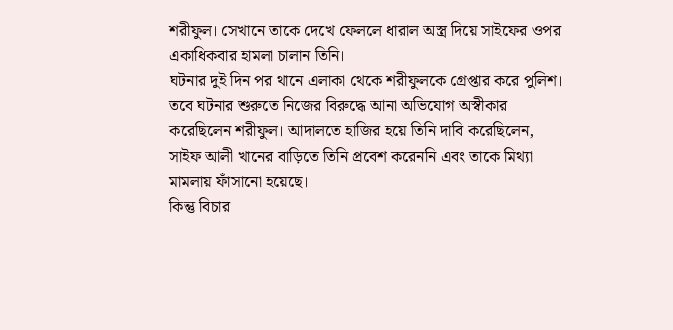শরীফুল। সেখানে তাকে দেখে ফেললে ধারাল অস্ত্র দিয়ে সাইফের ওপর একাধিকবার হামলা চালান তিনি।
ঘটনার দুই দিন পর থানে এলাকা থেকে শরীফুলকে গ্রেপ্তার করে পুলিশ।
তবে ঘটনার শুরুতে নিজের বিরুদ্ধে আনা অভিযোগ অস্বীকার করেছিলেন শরীফুল। আদালতে হাজির হয়ে তিনি দাবি করেছিলেন, সাইফ আলী খানের বাড়িতে তিনি প্রবেশ করেননি এবং তাকে মিথ্যা মামলায় ফাঁসানো হয়েছে।
কিন্তু বিচার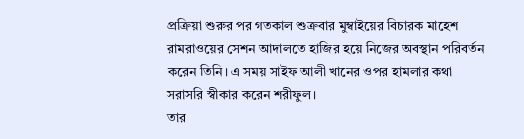প্রক্রিয়া শুরুর পর গতকাল শুক্রবার মুম্বাইয়ের বিচারক মাহেশ রামরাওয়ের সেশন আদালতে হাজির হয়ে নিজের অবস্থান পরিবর্তন করেন তিনি। এ সময় সাইফ আলী খানের ওপর হামলার কথা সরাসরি স্বীকার করেন শরীফুল।
তার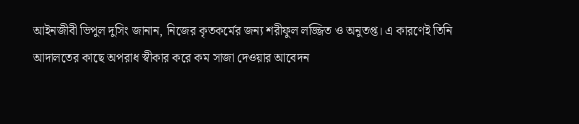আইনজীবী ভিপুল দুসিং জানান, নিজের কৃতকর্মের জন্য শরীফুল লজ্জিত ও অনুতপ্ত। এ কারণেই তিনি আদালতের কাছে অপরাধ স্বীকার করে কম সাজা দেওয়ার আবেদন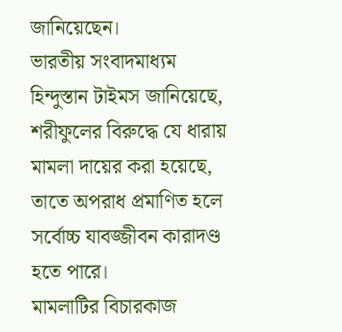জানিয়েছেন।
ভারতীয় সংবাদমাধ্যম হিন্দুস্তান টাইমস জানিয়েছে, শরীফুলের বিরুদ্ধে যে ধারায় মামলা দায়ের করা হয়েছে, তাতে অপরাধ প্রমাণিত হলে সর্বোচ্চ যাবজ্জীবন কারাদণ্ড হতে পারে।
মামলাটির বিচারকাজ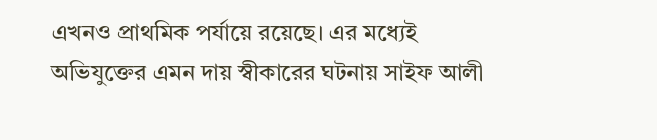এখনও প্রাথমিক পর্যায়ে রয়েছে। এর মধ্যেই অভিযুক্তের এমন দায় স্বীকারের ঘটনায় সাইফ আলী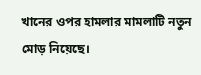খানের ওপর হামলার মামলাটি নতুন মোড় নিয়েছে।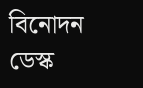বিনোদন ডেস্ক